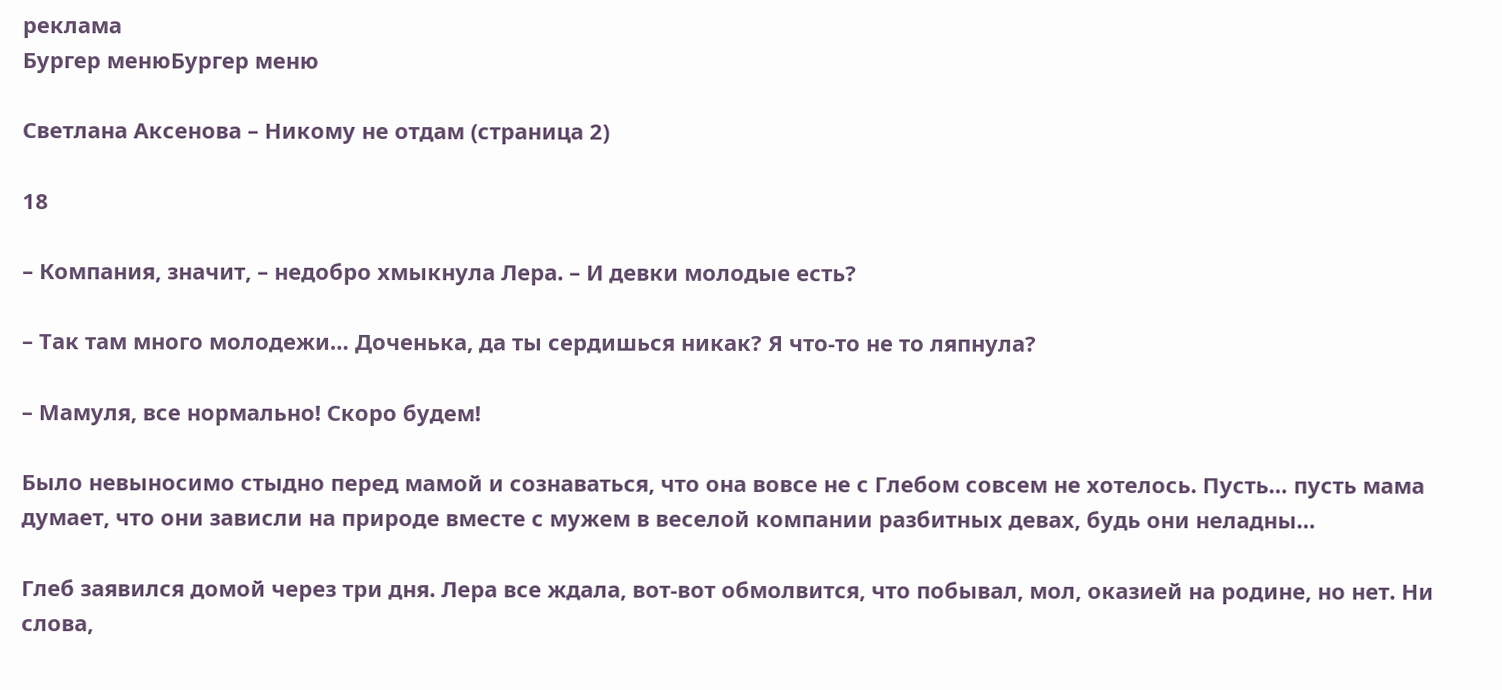реклама
Бургер менюБургер меню

Светлана Аксенова – Никому не отдам (страница 2)

18

– Компания, значит, – недобро хмыкнула Лера. – И девки молодые есть?

– Так там много молодежи… Доченька, да ты сердишься никак? Я что-то не то ляпнула?

– Мамуля, все нормально! Скоро будем!

Было невыносимо стыдно перед мамой и сознаваться, что она вовсе не с Глебом совсем не хотелось. Пусть… пусть мама думает, что они зависли на природе вместе с мужем в веселой компании разбитных девах, будь они неладны…

Глеб заявился домой через три дня. Лера все ждала, вот-вот обмолвится, что побывал, мол, оказией на родине, но нет. Ни слова,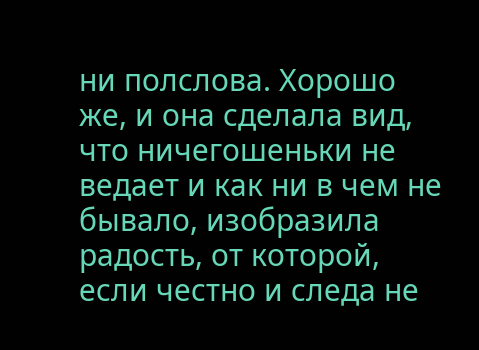ни полслова. Хорошо же, и она сделала вид, что ничегошеньки не ведает и как ни в чем не бывало, изобразила радость, от которой, если честно и следа не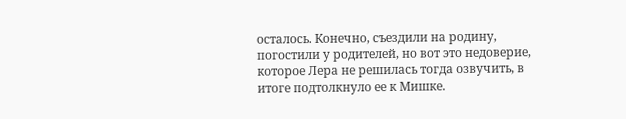осталось. Конечно, съездили на родину, погостили у родителей, но вот это недоверие, которое Лера не решилась тогда озвучить, в итоге подтолкнуло ее к Мишке.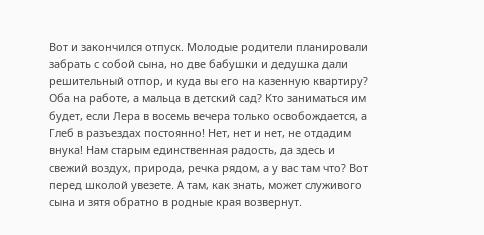Вот и закончился отпуск. Молодые родители планировали забрать с собой сына, но две бабушки и дедушка дали решительный отпор, и куда вы его на казенную квартиру? Оба на работе, а мальца в детский сад? Кто заниматься им будет, если Лера в восемь вечера только освобождается, а Глеб в разъездах постоянно! Нет, нет и нет, не отдадим внука! Нам старым единственная радость, да здесь и свежий воздух, природа, речка рядом, а у вас там что? Вот перед школой увезете. А там, как знать, может служивого сына и зятя обратно в родные края возвернут.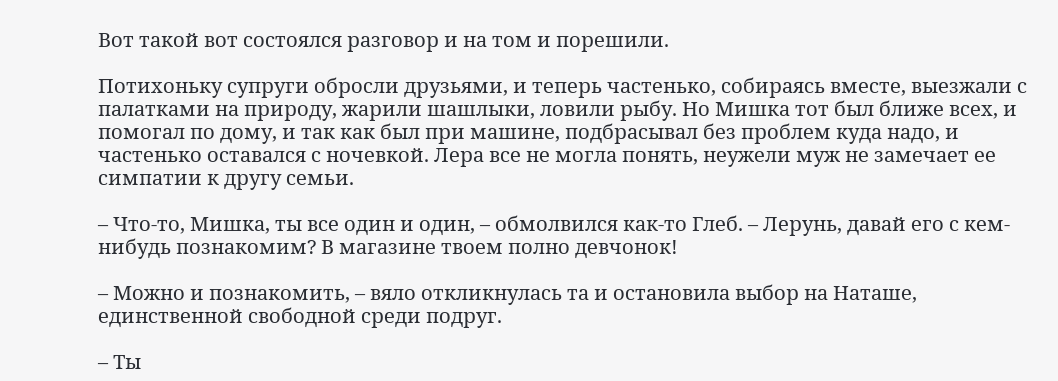Вот такой вот состоялся разговор и на том и порешили.

Потихоньку супруги обросли друзьями, и теперь частенько, собираясь вместе, выезжали с палатками на природу, жарили шашлыки, ловили рыбу. Но Мишка тот был ближе всех, и помогал по дому, и так как был при машине, подбрасывал без проблем куда надо, и частенько оставался с ночевкой. Лера все не могла понять, неужели муж не замечает ее симпатии к другу семьи.

– Что-то, Мишка, ты все один и один, – обмолвился как-то Глеб. – Лерунь, давай его с кем-нибудь познакомим? В магазине твоем полно девчонок!

– Можно и познакомить, – вяло откликнулась та и остановила выбор на Наташе, единственной свободной среди подруг.

– Ты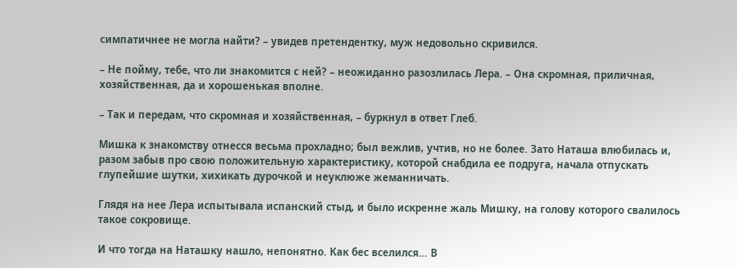симпатичнее не могла найти? – увидев претендентку, муж недовольно скривился.

– Не пойму, тебе, что ли знакомится с ней? – неожиданно разозлилась Лера. – Она скромная, приличная, хозяйственная, да и хорошенькая вполне.

– Так и передам, что скромная и хозяйственная, – буркнул в ответ Глеб.

Мишка к знакомству отнесся весьма прохладно; был вежлив, учтив, но не более. Зато Наташа влюбилась и, разом забыв про свою положительную характеристику, которой снабдила ее подруга, начала отпускать глупейшие шутки, хихикать дурочкой и неуклюже жеманничать.

Глядя на нее Лера испытывала испанский стыд, и было искренне жаль Мишку, на голову которого свалилось такое сокровище.

И что тогда на Наташку нашло, непонятно. Как бес вселился… В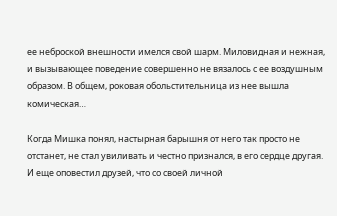ее неброской внешности имелся свой шарм. Миловидная и нежная, и вызывающее поведение совершенно не вязалось с ее воздушным образом. В общем, роковая обольстительница из нее вышла комическая…

Когда Мишка понял, настырная барышня от него так просто не отстанет, не стал увиливать и честно признался, в его сердце другая. И еще оповестил друзей, что со своей личной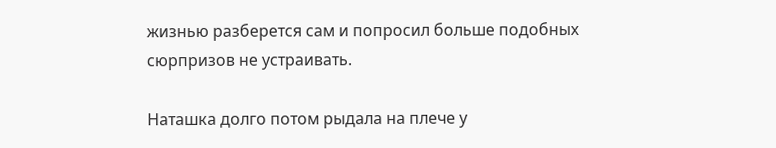жизнью разберется сам и попросил больше подобных сюрпризов не устраивать.

Наташка долго потом рыдала на плече у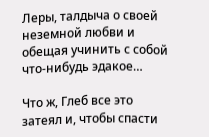Леры, талдыча о своей неземной любви и обещая учинить с собой что-нибудь эдакое…

Что ж, Глеб все это затеял и, чтобы спасти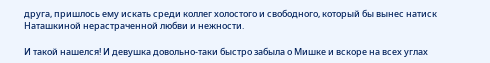друга, пришлось ему искать среди коллег холостого и свободного, который бы вынес натиск Наташкиной нерастраченной любви и нежности.

И такой нашелся! И девушка довольно-таки быстро забыла о Мишке и вскоре на всех углах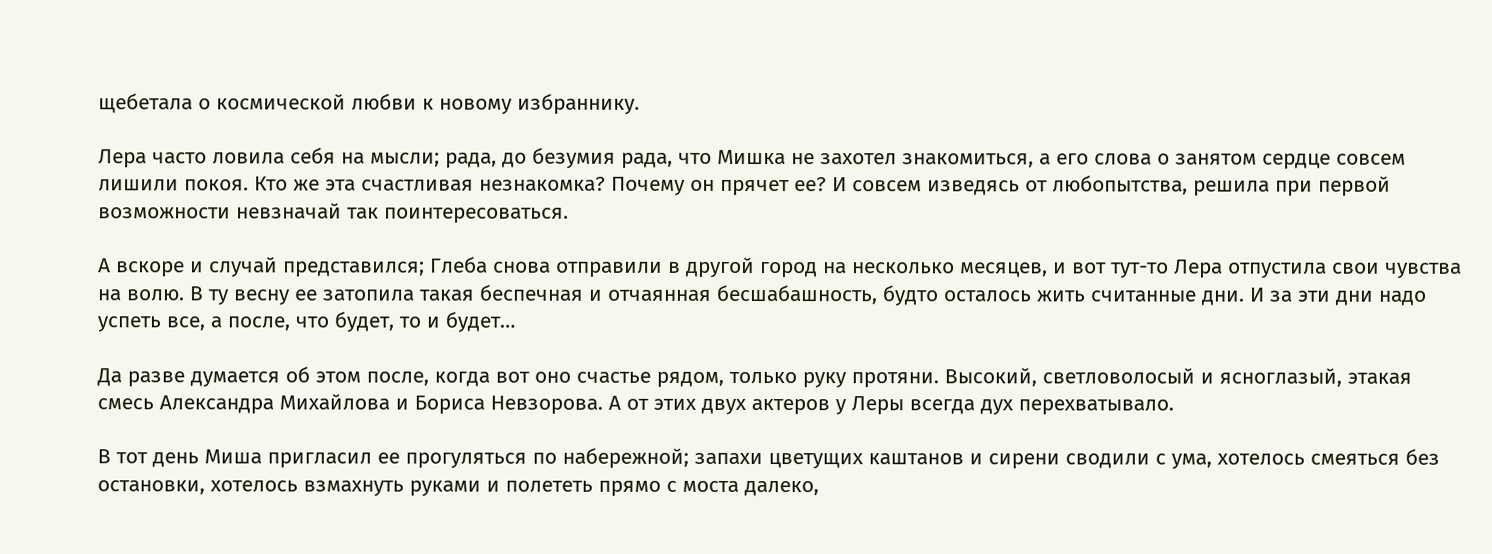щебетала о космической любви к новому избраннику.

Лера часто ловила себя на мысли; рада, до безумия рада, что Мишка не захотел знакомиться, а его слова о занятом сердце совсем лишили покоя. Кто же эта счастливая незнакомка? Почему он прячет ее? И совсем изведясь от любопытства, решила при первой возможности невзначай так поинтересоваться.

А вскоре и случай представился; Глеба снова отправили в другой город на несколько месяцев, и вот тут-то Лера отпустила свои чувства на волю. В ту весну ее затопила такая беспечная и отчаянная бесшабашность, будто осталось жить считанные дни. И за эти дни надо успеть все, а после, что будет, то и будет…

Да разве думается об этом после, когда вот оно счастье рядом, только руку протяни. Высокий, светловолосый и ясноглазый, этакая смесь Александра Михайлова и Бориса Невзорова. А от этих двух актеров у Леры всегда дух перехватывало.

В тот день Миша пригласил ее прогуляться по набережной; запахи цветущих каштанов и сирени сводили с ума, хотелось смеяться без остановки, хотелось взмахнуть руками и полететь прямо с моста далеко,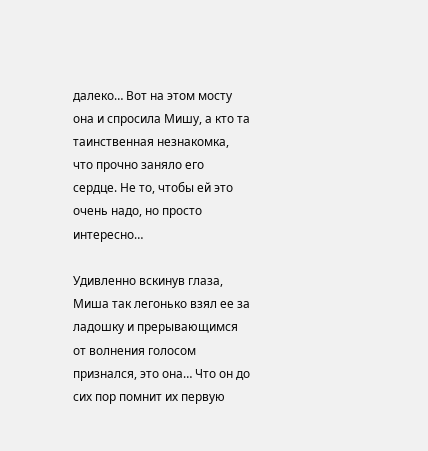далеко… Вот на этом мосту она и спросила Мишу, а кто та таинственная незнакомка, что прочно заняло его сердце. Не то, чтобы ей это очень надо, но просто интересно…

Удивленно вскинув глаза, Миша так легонько взял ее за ладошку и прерывающимся от волнения голосом признался, это она… Что он до сих пор помнит их первую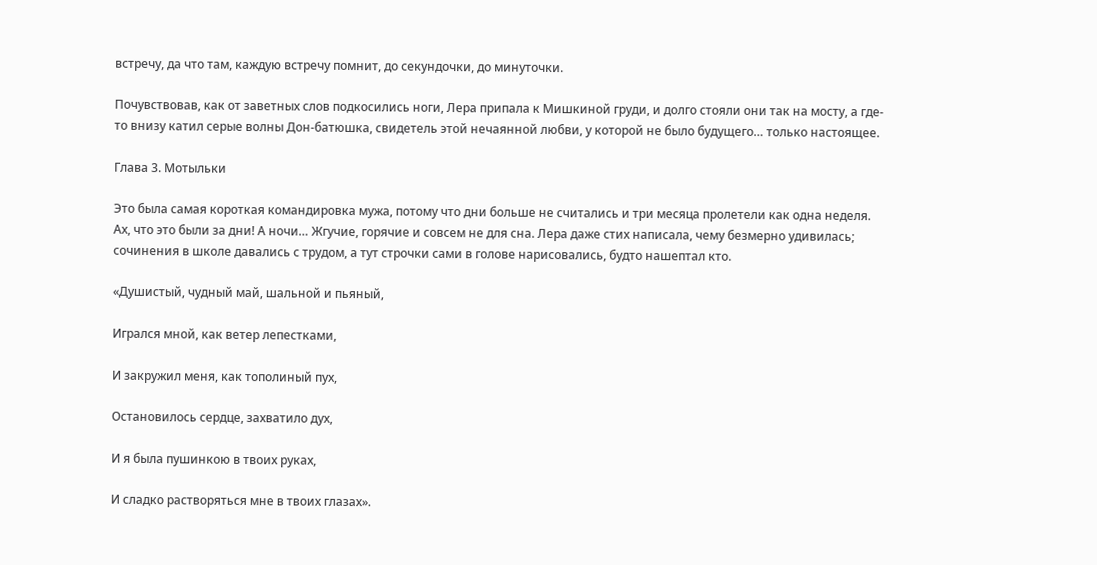встречу, да что там, каждую встречу помнит, до секундочки, до минуточки.

Почувствовав, как от заветных слов подкосились ноги, Лера припала к Мишкиной груди, и долго стояли они так на мосту, а где-то внизу катил серые волны Дон-батюшка, свидетель этой нечаянной любви, у которой не было будущего… только настоящее.

Глава 3. Мотыльки

Это была самая короткая командировка мужа, потому что дни больше не считались и три месяца пролетели как одна неделя. Ах, что это были за дни! А ночи… Жгучие, горячие и совсем не для сна. Лера даже стих написала, чему безмерно удивилась; сочинения в школе давались с трудом, а тут строчки сами в голове нарисовались, будто нашептал кто.

«Душистый, чудный май, шальной и пьяный,

Игрался мной, как ветер лепестками,

И закружил меня, как тополиный пух,

Остановилось сердце, захватило дух,

И я была пушинкою в твоих руках,

И сладко растворяться мне в твоих глазах».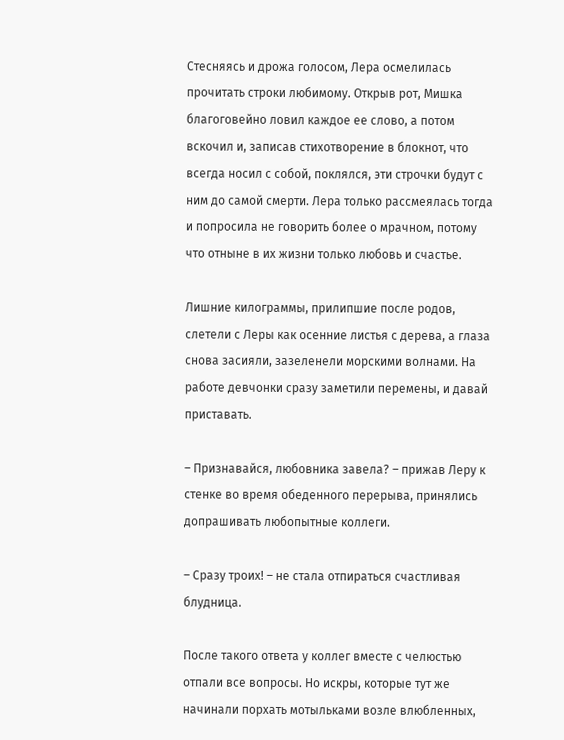Стесняясь и дрожа голосом, Лера осмелилась прочитать строки любимому. Открыв рот, Мишка благоговейно ловил каждое ее слово, а потом вскочил и, записав стихотворение в блокнот, что всегда носил с собой, поклялся, эти строчки будут с ним до самой смерти. Лера только рассмеялась тогда и попросила не говорить более о мрачном, потому что отныне в их жизни только любовь и счастье.

Лишние килограммы, прилипшие после родов, слетели с Леры как осенние листья с дерева, а глаза снова засияли, зазеленели морскими волнами. На работе девчонки сразу заметили перемены, и давай приставать.

– Признавайся, любовника завела? – прижав Леру к стенке во время обеденного перерыва, принялись допрашивать любопытные коллеги.

– Сразу троих! – не стала отпираться счастливая блудница.

После такого ответа у коллег вместе с челюстью отпали все вопросы. Но искры, которые тут же начинали порхать мотыльками возле влюбленных,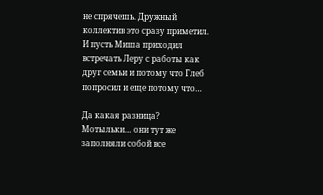не спрячешь. Дружный коллектив это сразу приметил. И пусть Миша приходил встречать Леру с работы как друг семьи и потому что Глеб попросил и еще потому что…

Да какая разница? Мотыльки… они тут же заполняли собой все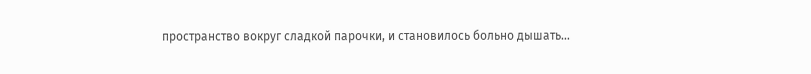пространство вокруг сладкой парочки, и становилось больно дышать…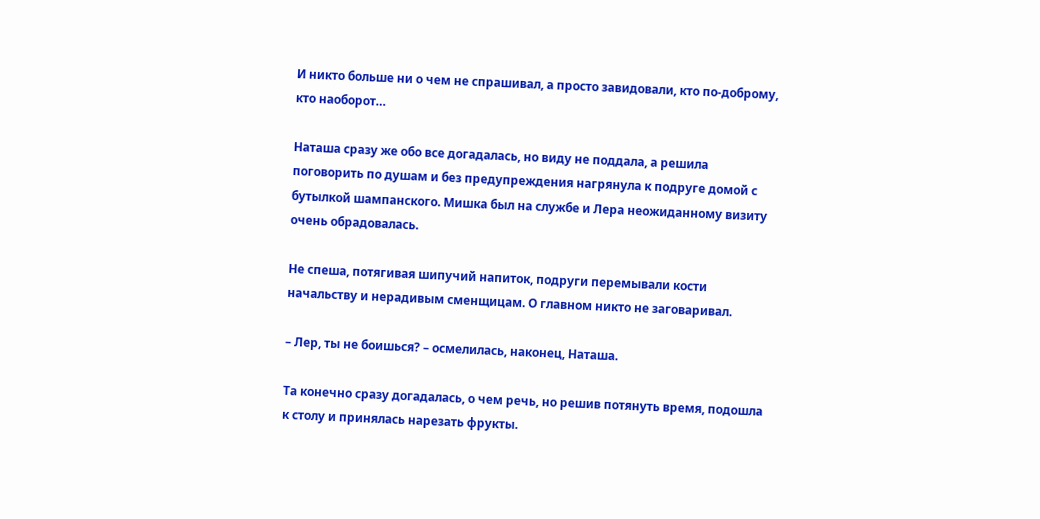И никто больше ни о чем не спрашивал, а просто завидовали, кто по-доброму, кто наоборот…

Наташа сразу же обо все догадалась, но виду не поддала, а решила поговорить по душам и без предупреждения нагрянула к подруге домой с бутылкой шампанского. Мишка был на службе и Лера неожиданному визиту очень обрадовалась.

Не спеша, потягивая шипучий напиток, подруги перемывали кости начальству и нерадивым сменщицам. О главном никто не заговаривал.

– Лер, ты не боишься? – осмелилась, наконец, Наташа.

Та конечно сразу догадалась, о чем речь, но решив потянуть время, подошла к столу и принялась нарезать фрукты.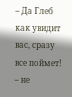– Да Глеб как увидит вас, сразу все поймет! – не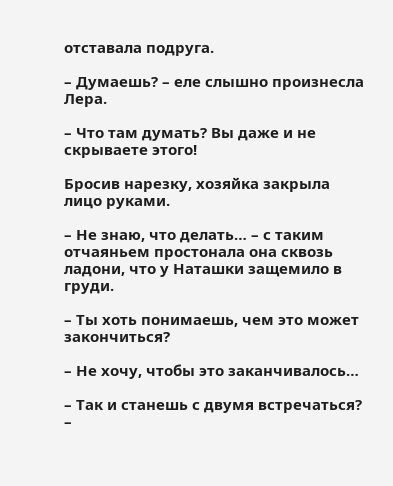отставала подруга.

– Думаешь? – еле слышно произнесла Лера.

– Что там думать? Вы даже и не скрываете этого!

Бросив нарезку, хозяйка закрыла лицо руками.

– Не знаю, что делать… – с таким отчаяньем простонала она сквозь ладони, что у Наташки защемило в груди.

– Ты хоть понимаешь, чем это может закончиться?

– Не хочу, чтобы это заканчивалось…

– Так и станешь с двумя встречаться? –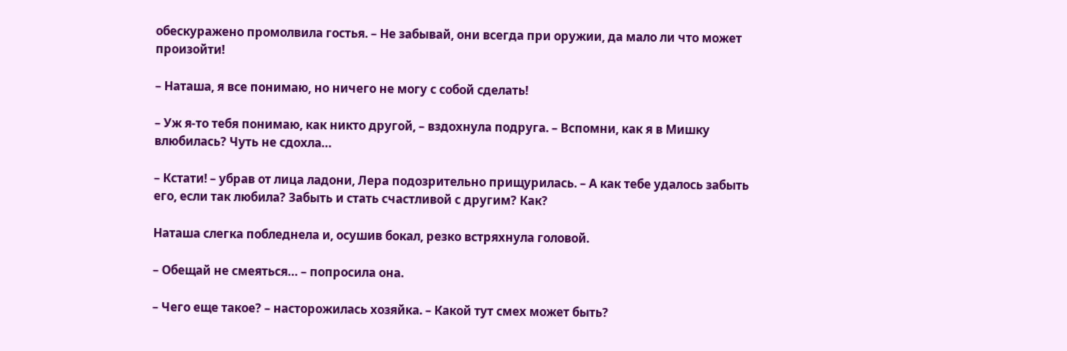обескуражено промолвила гостья. – Не забывай, они всегда при оружии, да мало ли что может произойти!

– Наташа, я все понимаю, но ничего не могу с собой сделать!

– Уж я-то тебя понимаю, как никто другой, – вздохнула подруга. – Вспомни, как я в Мишку влюбилась? Чуть не сдохла…

– Кстати! – убрав от лица ладони, Лера подозрительно прищурилась. – А как тебе удалось забыть его, если так любила? Забыть и стать счастливой с другим? Как?

Наташа слегка побледнела и, осушив бокал, резко встряхнула головой.

– Обещай не смеяться… – попросила она.

– Чего еще такое? – насторожилась хозяйка. – Какой тут смех может быть?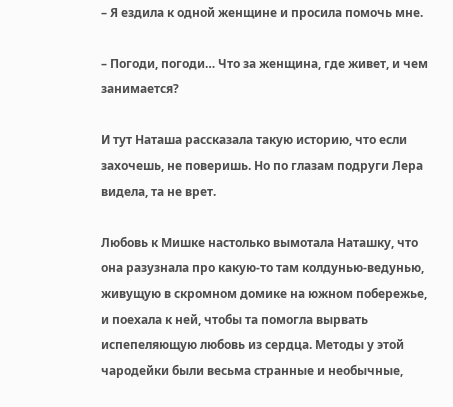– Я ездила к одной женщине и просила помочь мне.

– Погоди, погоди… Что за женщина, где живет, и чем занимается?

И тут Наташа рассказала такую историю, что если захочешь, не поверишь. Но по глазам подруги Лера видела, та не врет.

Любовь к Мишке настолько вымотала Наташку, что она разузнала про какую-то там колдунью-ведунью, живущую в скромном домике на южном побережье, и поехала к ней, чтобы та помогла вырвать испепеляющую любовь из сердца. Методы у этой чародейки были весьма странные и необычные,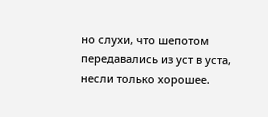но слухи, что шепотом передавались из уст в уста, несли только хорошее.